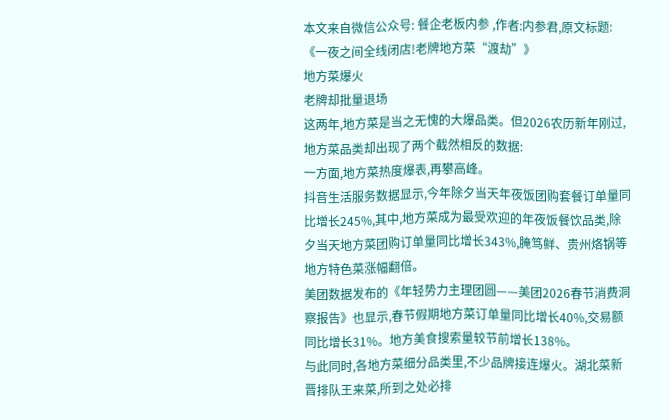本文来自微信公众号: 餐企老板内参 ,作者:内参君,原文标题:《一夜之间全线闭店!老牌地方菜“渡劫”》
地方菜爆火
老牌却批量退场
这两年,地方菜是当之无愧的大爆品类。但2026农历新年刚过,地方菜品类却出现了两个截然相反的数据:
一方面,地方菜热度爆表,再攀高峰。
抖音生活服务数据显示,今年除夕当天年夜饭团购套餐订单量同比增长245%,其中,地方菜成为最受欢迎的年夜饭餐饮品类,除夕当天地方菜团购订单量同比增长343%,腌笃鲜、贵州烙锅等地方特色菜涨幅翻倍。
美团数据发布的《年轻势力主理团圆——美团2026春节消费洞察报告》也显示,春节假期地方菜订单量同比增长40%,交易额同比增长31%。地方美食搜索量较节前增长138%。
与此同时,各地方菜细分品类里,不少品牌接连爆火。湖北菜新晋排队王来菜,所到之处必排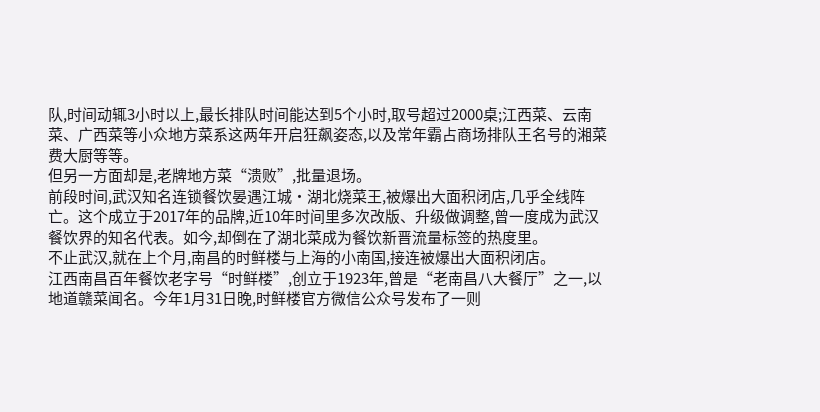队,时间动辄3小时以上,最长排队时间能达到5个小时,取号超过2000桌;江西菜、云南菜、广西菜等小众地方菜系这两年开启狂飙姿态,以及常年霸占商场排队王名号的湘菜费大厨等等。
但另一方面却是,老牌地方菜“溃败”,批量退场。
前段时间,武汉知名连锁餐饮晏遇江城·湖北烧菜王,被爆出大面积闭店,几乎全线阵亡。这个成立于2017年的品牌,近10年时间里多次改版、升级做调整,曾一度成为武汉餐饮界的知名代表。如今,却倒在了湖北菜成为餐饮新晋流量标签的热度里。
不止武汉,就在上个月,南昌的时鲜楼与上海的小南国,接连被爆出大面积闭店。
江西南昌百年餐饮老字号“时鲜楼”,创立于1923年,曾是“老南昌八大餐厅”之一,以地道赣菜闻名。今年1月31日晚,时鲜楼官方微信公众号发布了一则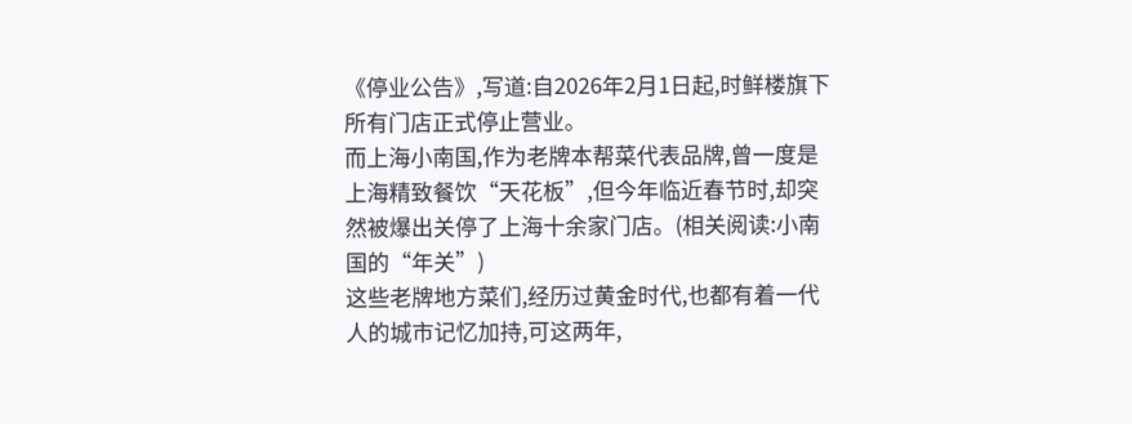《停业公告》,写道:自2026年2月1日起,时鲜楼旗下所有门店正式停止营业。
而上海小南国,作为老牌本帮菜代表品牌,曾一度是上海精致餐饮“天花板”,但今年临近春节时,却突然被爆出关停了上海十余家门店。(相关阅读:小南国的“年关”)
这些老牌地方菜们,经历过黄金时代,也都有着一代人的城市记忆加持,可这两年,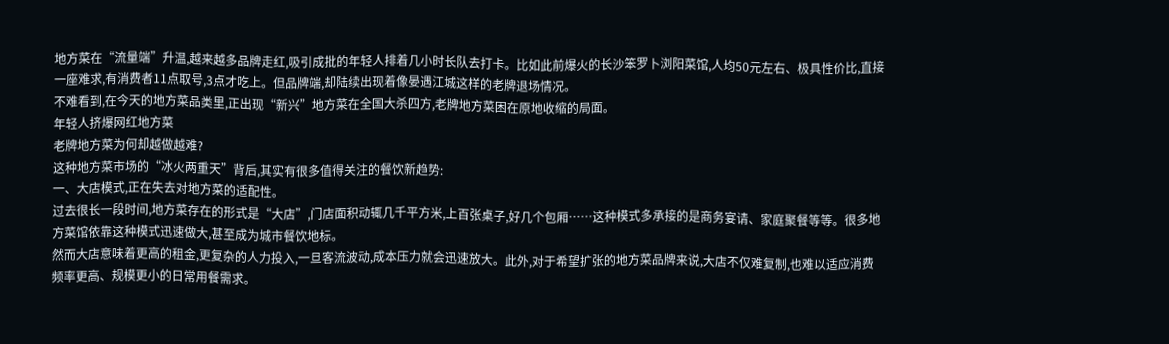地方菜在“流量端”升温,越来越多品牌走红,吸引成批的年轻人排着几小时长队去打卡。比如此前爆火的长沙笨罗卜浏阳菜馆,人均50元左右、极具性价比,直接一座难求,有消费者11点取号,3点才吃上。但品牌端,却陆续出现着像晏遇江城这样的老牌退场情况。
不难看到,在今天的地方菜品类里,正出现“新兴”地方菜在全国大杀四方,老牌地方菜困在原地收缩的局面。
年轻人挤爆网红地方菜
老牌地方菜为何却越做越难?
这种地方菜市场的“冰火两重天”背后,其实有很多值得关注的餐饮新趋势:
一、大店模式,正在失去对地方菜的适配性。
过去很长一段时间,地方菜存在的形式是“大店”,门店面积动辄几千平方米,上百张桌子,好几个包厢……这种模式多承接的是商务宴请、家庭聚餐等等。很多地方菜馆依靠这种模式迅速做大,甚至成为城市餐饮地标。
然而大店意味着更高的租金,更复杂的人力投入,一旦客流波动,成本压力就会迅速放大。此外,对于希望扩张的地方菜品牌来说,大店不仅难复制,也难以适应消费频率更高、规模更小的日常用餐需求。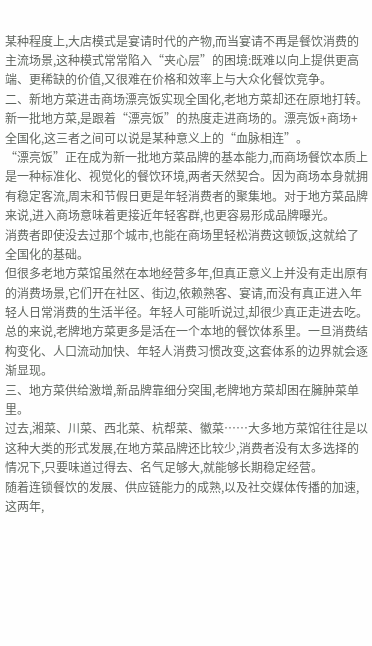某种程度上,大店模式是宴请时代的产物,而当宴请不再是餐饮消费的主流场景,这种模式常常陷入“夹心层”的困境:既难以向上提供更高端、更稀缺的价值,又很难在价格和效率上与大众化餐饮竞争。
二、新地方菜进击商场漂亮饭实现全国化,老地方菜却还在原地打转。
新一批地方菜,是跟着“漂亮饭”的热度走进商场的。漂亮饭+商场+全国化,这三者之间可以说是某种意义上的“血脉相连”。
“漂亮饭”正在成为新一批地方菜品牌的基本能力,而商场餐饮本质上是一种标准化、视觉化的餐饮环境,两者天然契合。因为商场本身就拥有稳定客流,周末和节假日更是年轻消费者的聚集地。对于地方菜品牌来说,进入商场意味着更接近年轻客群,也更容易形成品牌曝光。
消费者即使没去过那个城市,也能在商场里轻松消费这顿饭,这就给了全国化的基础。
但很多老地方菜馆虽然在本地经营多年,但真正意义上并没有走出原有的消费场景,它们开在社区、街边,依赖熟客、宴请,而没有真正进入年轻人日常消费的生活半径。年轻人可能听说过,却很少真正走进去吃。
总的来说,老牌地方菜更多是活在一个本地的餐饮体系里。一旦消费结构变化、人口流动加快、年轻人消费习惯改变,这套体系的边界就会逐渐显现。
三、地方菜供给激增,新品牌靠细分突围,老牌地方菜却困在臃肿菜单里。
过去,湘菜、川菜、西北菜、杭帮菜、徽菜……大多地方菜馆往往是以这种大类的形式发展,在地方菜品牌还比较少,消费者没有太多选择的情况下,只要味道过得去、名气足够大,就能够长期稳定经营。
随着连锁餐饮的发展、供应链能力的成熟,以及社交媒体传播的加速,这两年,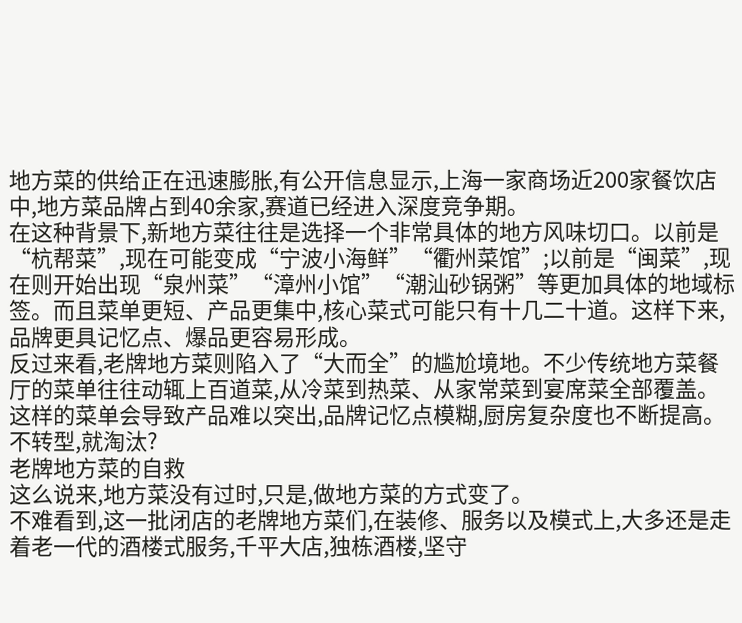地方菜的供给正在迅速膨胀,有公开信息显示,上海一家商场近200家餐饮店中,地方菜品牌占到40余家,赛道已经进入深度竞争期。
在这种背景下,新地方菜往往是选择一个非常具体的地方风味切口。以前是“杭帮菜”,现在可能变成“宁波小海鲜”“衢州菜馆”;以前是“闽菜”,现在则开始出现“泉州菜”“漳州小馆”“潮汕砂锅粥”等更加具体的地域标签。而且菜单更短、产品更集中,核心菜式可能只有十几二十道。这样下来,品牌更具记忆点、爆品更容易形成。
反过来看,老牌地方菜则陷入了“大而全”的尴尬境地。不少传统地方菜餐厅的菜单往往动辄上百道菜,从冷菜到热菜、从家常菜到宴席菜全部覆盖。这样的菜单会导致产品难以突出,品牌记忆点模糊,厨房复杂度也不断提高。
不转型,就淘汰?
老牌地方菜的自救
这么说来,地方菜没有过时,只是,做地方菜的方式变了。
不难看到,这一批闭店的老牌地方菜们,在装修、服务以及模式上,大多还是走着老一代的酒楼式服务,千平大店,独栋酒楼,坚守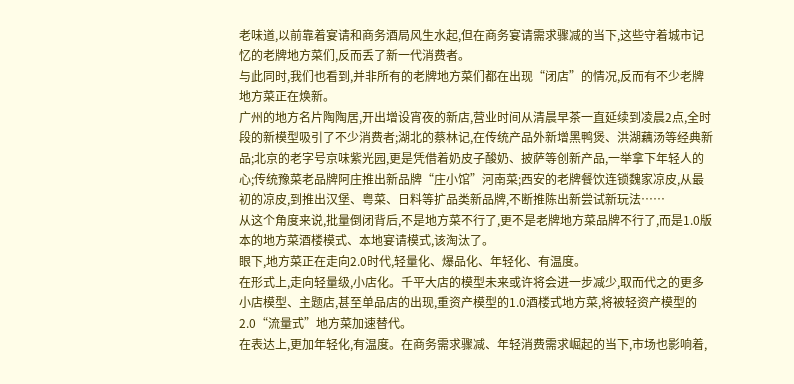老味道,以前靠着宴请和商务酒局风生水起,但在商务宴请需求骤减的当下,这些守着城市记忆的老牌地方菜们,反而丢了新一代消费者。
与此同时,我们也看到,并非所有的老牌地方菜们都在出现“闭店”的情况,反而有不少老牌地方菜正在焕新。
广州的地方名片陶陶居,开出增设宵夜的新店,营业时间从清晨早茶一直延续到凌晨2点,全时段的新模型吸引了不少消费者;湖北的蔡林记,在传统产品外新增黑鸭煲、洪湖藕汤等经典新品;北京的老字号京味紫光园,更是凭借着奶皮子酸奶、披萨等创新产品,一举拿下年轻人的心;传统豫菜老品牌阿庄推出新品牌“庄小馆”河南菜;西安的老牌餐饮连锁魏家凉皮,从最初的凉皮,到推出汉堡、粤菜、日料等扩品类新品牌,不断推陈出新尝试新玩法……
从这个角度来说,批量倒闭背后,不是地方菜不行了,更不是老牌地方菜品牌不行了,而是1.0版本的地方菜酒楼模式、本地宴请模式,该淘汰了。
眼下,地方菜正在走向2.0时代,轻量化、爆品化、年轻化、有温度。
在形式上,走向轻量级,小店化。千平大店的模型未来或许将会进一步减少,取而代之的更多小店模型、主题店,甚至单品店的出现,重资产模型的1.0酒楼式地方菜,将被轻资产模型的2.0“流量式”地方菜加速替代。
在表达上,更加年轻化,有温度。在商务需求骤减、年轻消费需求崛起的当下,市场也影响着,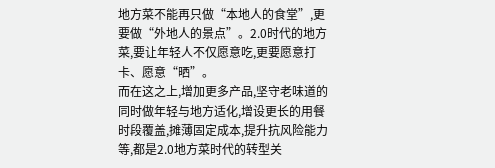地方菜不能再只做“本地人的食堂”,更要做“外地人的景点”。2.0时代的地方菜,要让年轻人不仅愿意吃,更要愿意打卡、愿意“晒”。
而在这之上,增加更多产品,坚守老味道的同时做年轻与地方适化,增设更长的用餐时段覆盖,摊薄固定成本,提升抗风险能力等,都是2.0地方菜时代的转型关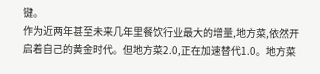键。
作为近两年甚至未来几年里餐饮行业最大的增量,地方菜,依然开启着自己的黄金时代。但地方菜2.0,正在加速替代1.0。地方菜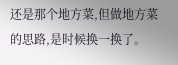还是那个地方菜,但做地方菜的思路,是时候换一换了。